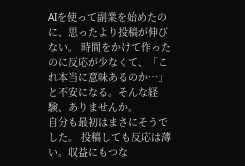AIを使って副業を始めたのに、思ったより投稿が伸びない。 時間をかけて作ったのに反応が少なくて、「これ本当に意味あるのか…」と不安になる。そんな経験、ありませんか。
自分も最初はまさにそうでした。 投稿しても反応は薄い。収益にもつな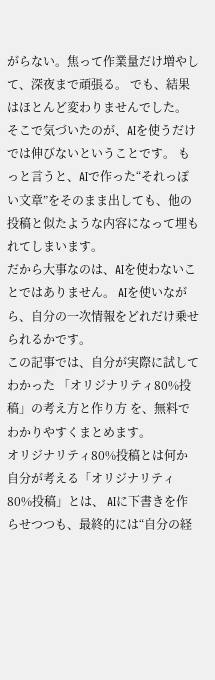がらない。焦って作業量だけ増やして、深夜まで頑張る。 でも、結果はほとんど変わりませんでした。
そこで気づいたのが、AIを使うだけでは伸びないということです。 もっと言うと、AIで作った“それっぽい文章”をそのまま出しても、他の投稿と似たような内容になって埋もれてしまいます。
だから大事なのは、AIを使わないことではありません。 AIを使いながら、自分の一次情報をどれだけ乗せられるかです。
この記事では、自分が実際に試してわかった 「オリジナリティ80%投稿」の考え方と作り方 を、無料でわかりやすくまとめます。
オリジナリティ80%投稿とは何か
自分が考える「オリジナリティ80%投稿」とは、 AIに下書きを作らせつつも、最終的には“自分の経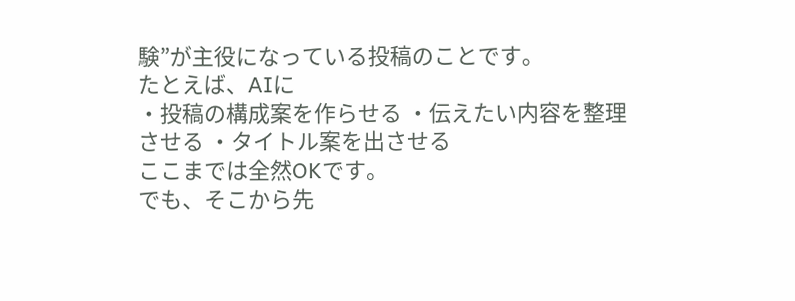験”が主役になっている投稿のことです。
たとえば、AIに
・投稿の構成案を作らせる ・伝えたい内容を整理させる ・タイトル案を出させる
ここまでは全然OKです。
でも、そこから先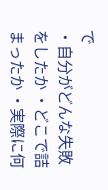で
・自分がどんな失敗をしたか ・どこで詰まったか ・実際に何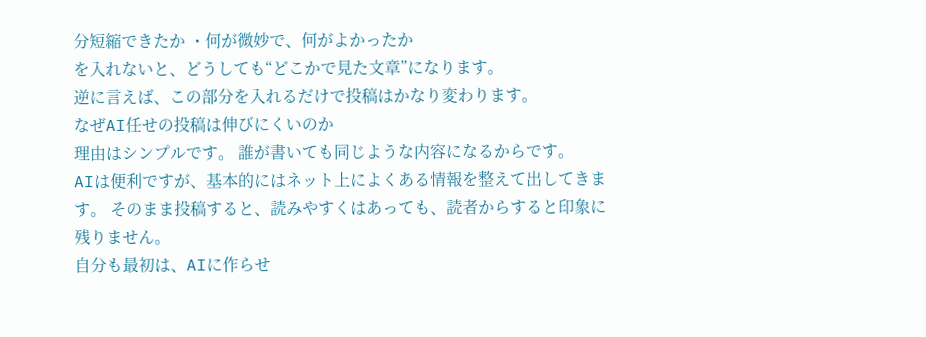分短縮できたか ・何が微妙で、何がよかったか
を入れないと、どうしても“どこかで見た文章”になります。
逆に言えば、この部分を入れるだけで投稿はかなり変わります。
なぜAI任せの投稿は伸びにくいのか
理由はシンプルです。 誰が書いても同じような内容になるからです。
AIは便利ですが、基本的にはネット上によくある情報を整えて出してきます。 そのまま投稿すると、読みやすくはあっても、読者からすると印象に残りません。
自分も最初は、AIに作らせ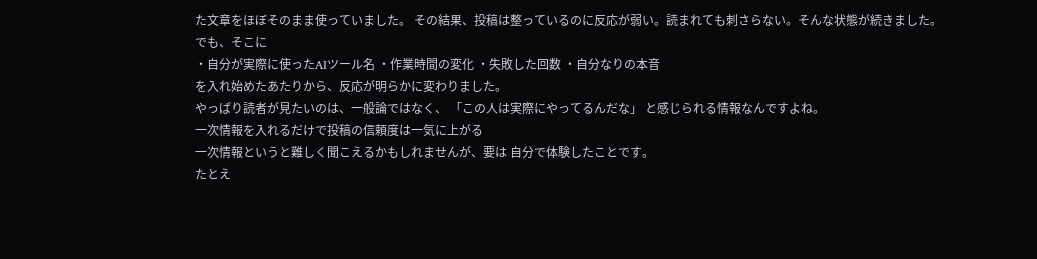た文章をほぼそのまま使っていました。 その結果、投稿は整っているのに反応が弱い。読まれても刺さらない。そんな状態が続きました。
でも、そこに
・自分が実際に使ったAIツール名 ・作業時間の変化 ・失敗した回数 ・自分なりの本音
を入れ始めたあたりから、反応が明らかに変わりました。
やっぱり読者が見たいのは、一般論ではなく、 「この人は実際にやってるんだな」 と感じられる情報なんですよね。
一次情報を入れるだけで投稿の信頼度は一気に上がる
一次情報というと難しく聞こえるかもしれませんが、要は 自分で体験したことです。
たとえ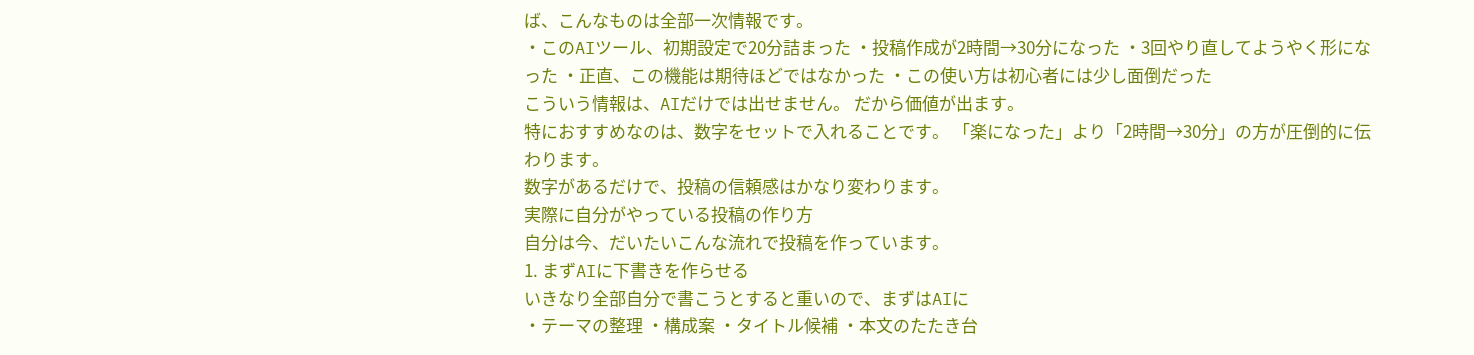ば、こんなものは全部一次情報です。
・このAIツール、初期設定で20分詰まった ・投稿作成が2時間→30分になった ・3回やり直してようやく形になった ・正直、この機能は期待ほどではなかった ・この使い方は初心者には少し面倒だった
こういう情報は、AIだけでは出せません。 だから価値が出ます。
特におすすめなのは、数字をセットで入れることです。 「楽になった」より「2時間→30分」の方が圧倒的に伝わります。
数字があるだけで、投稿の信頼感はかなり変わります。
実際に自分がやっている投稿の作り方
自分は今、だいたいこんな流れで投稿を作っています。
1. まずAIに下書きを作らせる
いきなり全部自分で書こうとすると重いので、まずはAIに
・テーマの整理 ・構成案 ・タイトル候補 ・本文のたたき台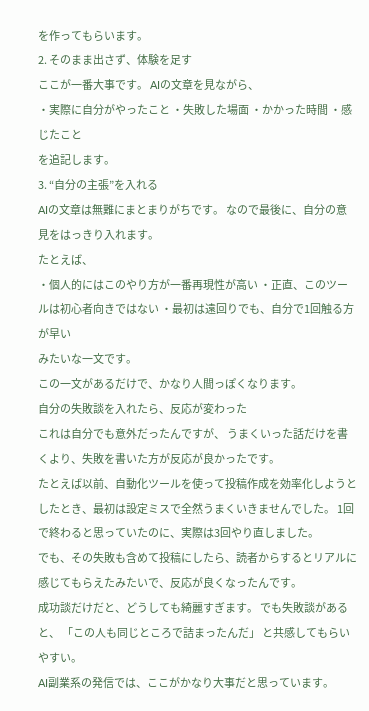を作ってもらいます。
2. そのまま出さず、体験を足す
ここが一番大事です。 AIの文章を見ながら、
・実際に自分がやったこと ・失敗した場面 ・かかった時間 ・感じたこと
を追記します。
3. “自分の主張”を入れる
AIの文章は無難にまとまりがちです。 なので最後に、自分の意見をはっきり入れます。
たとえば、
・個人的にはこのやり方が一番再現性が高い ・正直、このツールは初心者向きではない ・最初は遠回りでも、自分で1回触る方が早い
みたいな一文です。
この一文があるだけで、かなり人間っぽくなります。
自分の失敗談を入れたら、反応が変わった
これは自分でも意外だったんですが、 うまくいった話だけを書くより、失敗を書いた方が反応が良かったです。
たとえば以前、自動化ツールを使って投稿作成を効率化しようとしたとき、最初は設定ミスで全然うまくいきませんでした。 1回で終わると思っていたのに、実際は3回やり直しました。
でも、その失敗も含めて投稿にしたら、読者からするとリアルに感じてもらえたみたいで、反応が良くなったんです。
成功談だけだと、どうしても綺麗すぎます。 でも失敗談があると、 「この人も同じところで詰まったんだ」 と共感してもらいやすい。
AI副業系の発信では、ここがかなり大事だと思っています。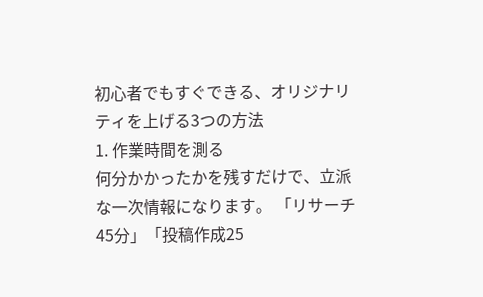初心者でもすぐできる、オリジナリティを上げる3つの方法
1. 作業時間を測る
何分かかったかを残すだけで、立派な一次情報になります。 「リサーチ45分」「投稿作成25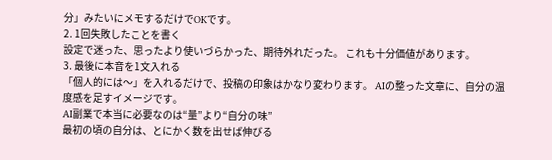分」みたいにメモするだけでOKです。
2. 1回失敗したことを書く
設定で迷った、思ったより使いづらかった、期待外れだった。 これも十分価値があります。
3. 最後に本音を1文入れる
「個人的には〜」を入れるだけで、投稿の印象はかなり変わります。 AIの整った文章に、自分の温度感を足すイメージです。
AI副業で本当に必要なのは“量”より“自分の味”
最初の頃の自分は、とにかく数を出せば伸びる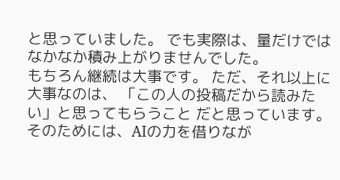と思っていました。 でも実際は、量だけではなかなか積み上がりませんでした。
もちろん継続は大事です。 ただ、それ以上に大事なのは、 「この人の投稿だから読みたい」と思ってもらうこと だと思っています。
そのためには、AIの力を借りなが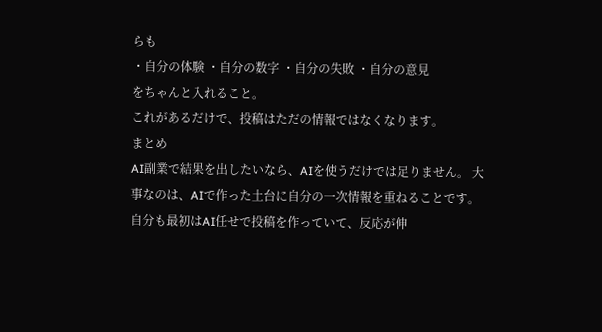らも
・自分の体験 ・自分の数字 ・自分の失敗 ・自分の意見
をちゃんと入れること。
これがあるだけで、投稿はただの情報ではなくなります。
まとめ
AI副業で結果を出したいなら、AIを使うだけでは足りません。 大事なのは、AIで作った土台に自分の一次情報を重ねることです。
自分も最初はAI任せで投稿を作っていて、反応が伸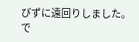びずに遠回りしました。 で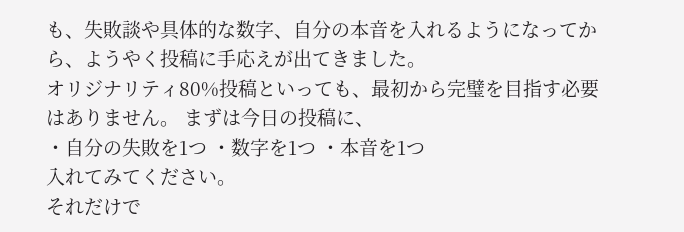も、失敗談や具体的な数字、自分の本音を入れるようになってから、ようやく投稿に手応えが出てきました。
オリジナリティ80%投稿といっても、最初から完璧を目指す必要はありません。 まずは今日の投稿に、
・自分の失敗を1つ ・数字を1つ ・本音を1つ
入れてみてください。
それだけで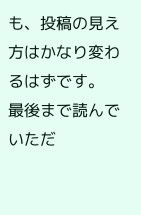も、投稿の見え方はかなり変わるはずです。
最後まで読んでいただ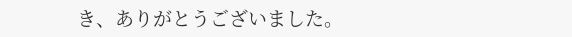き、ありがとうございました。